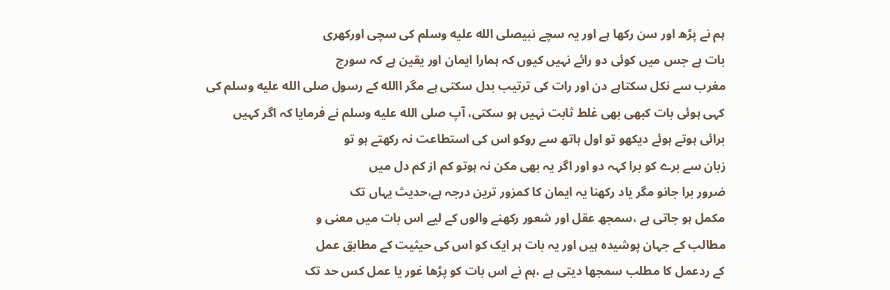ہم نے پڑھ اور سن رکھا ہے اور یہ سچے نبیصلى الله عليه وسلم کی سچی اورکھری
بات ہے جس میں کوئی دو رائے نہیں کیوں کہ ہمارا ایمان اور یقین ہے کہ سورج
مغرب سے نکل سکتاہے دن اور رات کی ترتیب بدل سکتی ہے مگر االله کے رسول صلى الله عليه وسلم کی
کہی ہوئی بات کبھی بھی غلط ثابت نہیں ہو سکتی، آپ صلى الله عليه وسلم نے فرمایا کہ اگر کہیں
برائی ہوتے ہوئے دیکھو تو اول ہاتھ سے روکو اس کی استطاعت نہ رکھتے ہو تو
زبان سے برے کو برا کہہ دو اور اگر یہ بھی مکن نہ ہوتو کم از کم دل میں
ضرور برا جانو مگر یاد رکھنا یہ ایمان کا کمزور ترین درجہ ہے،حدیث یہاں تک
مکمل ہو جاتی ہے ،سمجھ عقل اور شعور رکھنے والوں کے لیے اس بات میں معنی و
مطالب کے جہان پوشیدہ ہیں اور یہ بات ہر ایک کو اس کی حیثیت کے مطابق عمل
کے ردعمل کا مطلب سمجھا دیتی ہے ،ہم نے اس بات کو پڑھا غور یا عمل کس حد تک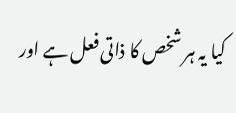کیا یہ ہر شخص کا ذاتی فعل ہے اور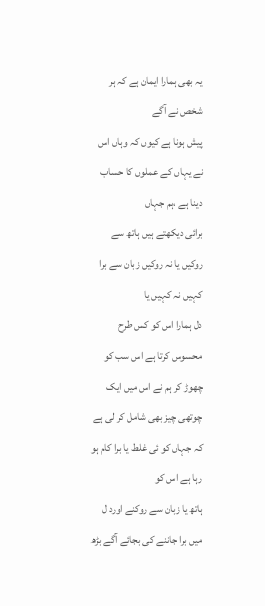یہ بھی ہمارا ایمان ہے کہ ہر شخص نے آگے
پیش ہونا ہے کیوں کہ وہاں اس نے یہاں کے عملوں کا حساب دینا ہے ،ہم جہاں
برائی دیکھتے ہیں ہاتھ سے روکیں یا نہ روکیں زبان سے برا کہیں نہ کہیں یا
دل ہمارا اس کو کس طرح محسوس کرتا ہے اس سب کو چھوڑ کر ہم نے اس میں ایک
چوتھی چیز بھی شامل کر لی ہے کہ جہاں کو ئی غلط یا برا کام ہو رہا ہے اس کو
ہاتھ یا زبان سے روکنے اورد ل میں برا جاننے کی بجائے آگے بڑھ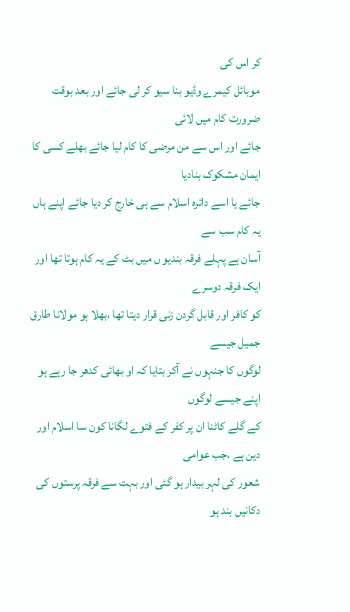کر اس کی
موبائل کیمرے وڈیو بنا سیو کر لی جائے اور بعد بوقت ضرورت کام میں لائی
جائے اور اس سے من مرضی کا کام لیا جائے بھلے کسی کا ایمان مشکوک بنادیا
جائے یا اسے دائرہ اسلام سے ہی خارج کر دیا جائے اپنے ہاں یہ کام سب سے
آسان ہے پہلے فرقہ بندیو ں میں بٹ کے یہ کام ہوتا تھا اور ایک فرقہ دوسرے
کو کافر اور قابل گردن زنی قرار دیتا تھا ،بھلا ہو مولانا طارق جمیل جیسے
لوگوں کا جنہوں نے آکر بتایا کہ او بھائی کدھر جا رہے ہو اپنے جیسے لوگوں
کے گلے کاٹنا ان پر کفر کے فتوے لگانا کون سا اسلام اور دین ہے ،جب عوامی
شعور کی لہر بیدار ہو گئی اور بہت سے فرقہ پرستوں کی دکانیں بند ہو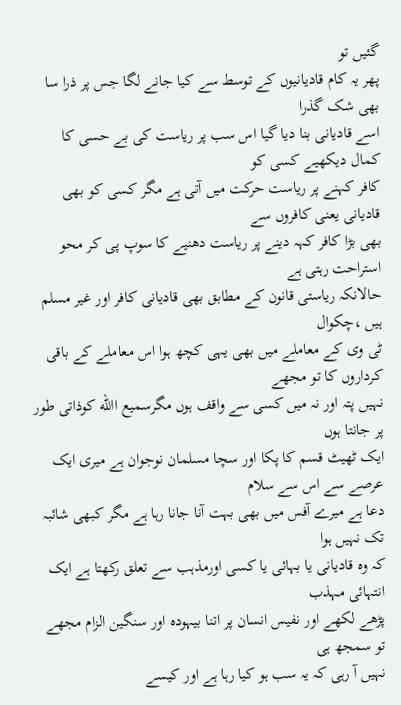گئیں تو
پھر یہ کام قادیانیوں کے توسط سے کیا جانے لگا جس پر ذرا سا بھی شک گذرا
اسے قادیانی بنا دیا گیا اس سب پر ریاست کی بے حسی کا کمال دیکھیے کسی کو
کافر کہنے پر ریاست حرکت میں آتی ہے مگر کسی کو بھی قادیانی یعنی کافروں سے
بھی بڑا کافر کہہ دینے پر ریاست دھنیے کا سوپ پی کر محو استراحت رہتی ہے
حالانکہ ریاستی قانون کے مطابق بھی قادیانی کافر اور غیر مسلم ہیں ،چکوال
ٹی وی کے معاملے میں بھی یہی کچھ ہوا اس معاملے کے باقی کرداروں کا تو مجھے
نہیں پتہ اور نہ میں کسی سے واقف ہوں مگرسمیع االله کوذاتی طور پر جانتا ہوں
ایک ٹھیٹ قسم کا پکا اور سچا مسلمان نوجوان ہے میری ایک عرصے سے اس سے سلام
دعا ہے میرے آفس میں بھی بہت آنا جانا رہا ہے مگر کبھی شائبہ تک نہیں ہوا
کہ وہ قادیانی یا بہائی یا کسی اورمذہب سے تعلق رکھتا ہے ایک انتہائی مہذب
پڑھے لکھے اور نفیس انسان پر اتنا بیہودہ اور سنگین الزام مجھے تو سمجھ ہی
نہیں آ رہی کہ یہ سب ہو کیا رہا ہے اور کیسے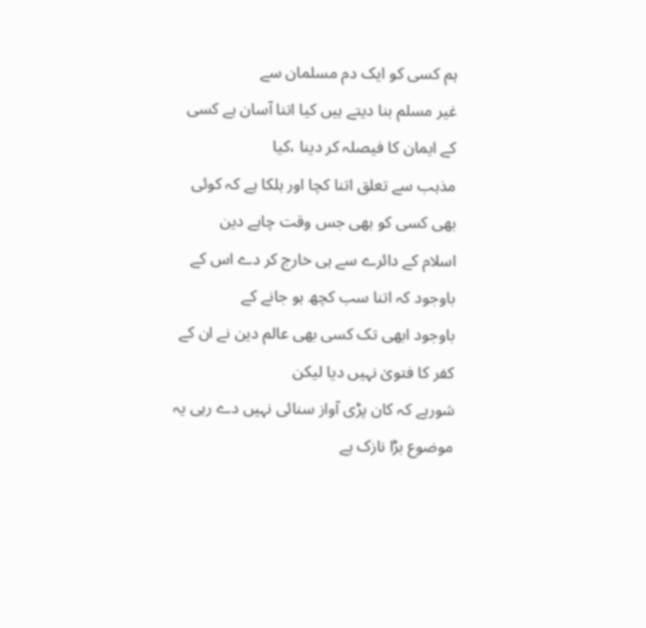ہم کسی کو ایک دم مسلمان سے
غیر مسلم بنا دیتے ہیں کیا اتنا آسان ہے کسی کے ایمان کا فیصلہ کر دینا ،کیا
مذہب سے تعلق اتنا کچا اور ہلکا ہے کہ کوئی بھی کسی کو بھی جس وقت چاہے دین
اسلام کے دائرے سے ہی خارج کر دے اس کے باوجود کہ اتنا سب کچھ ہو جانے کے
باوجود ابھی تک کسی بھی عالم دین نے ان کے کفر کا فتویٰ نہیں دیا لیکن
شورہے کہ کان پڑی آواز سنائی نہیں دے رہی یہ موضوع بڑا نازک ہے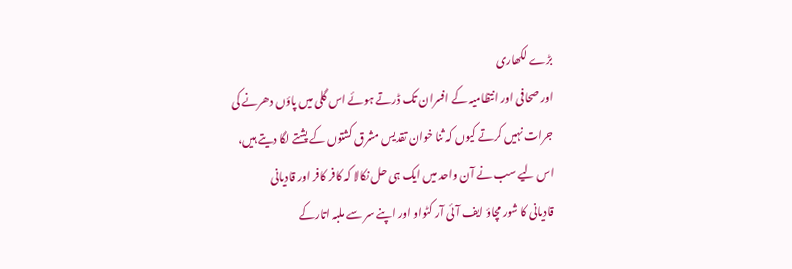بڑے لکھاری
اور صحافی اور انتظامیہ کے افسران تک ڈرتے ہوئے اس گلی میں پاؤں دھرنے کی
جرات نہیں کرتے کیوں کہ ثنا خوان تقدیس مشرق کشتوں کے پشتے لگا دیتے ہیں،
اس لیے سب نے آن واحد میں ایک ہی حل نکالا کہ کافر کافر اور قادیانی
قادیانی کا شور مچاؤ ایف آئی آر کٹواو اور اپنے سر سے ملبہ اتارکے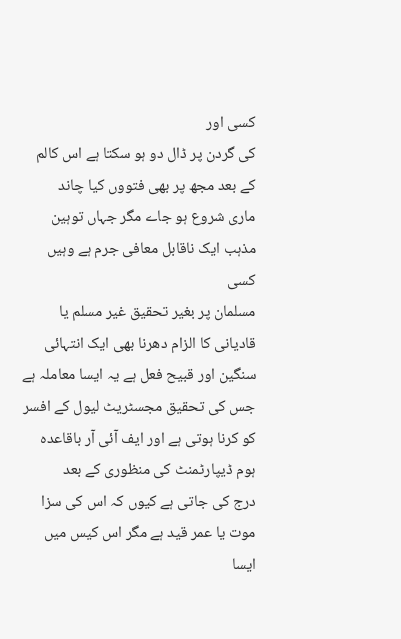کسی اور
کی گردن پر ڈال دو ہو سکتا ہے اس کالم کے بعد مجھ پر بھی فتووں کیا چاند
ماری شروع ہو جاے مگر جہاں توہین مذہب ایک ناقابل معافی جرم ہے وہیں کسی
مسلمان پر بغیر تحقیق غیر مسلم یا قادیانی کا الزام دھرنا بھی ایک انتہائی
سنگین اور قبیح فعل ہے یہ ایسا معاملہ ہے جس کی تحقیق مجسٹریٹ لیول کے افسر
کو کرنا ہوتی ہے اور ایف آئی آر باقاعدہ ہوم ڈیپارٹمنٹ کی منظوری کے بعد
درج کی جاتی ہے کیوں کہ اس کی سزا موت یا عمر قید ہے مگر اس کیس میں ایسا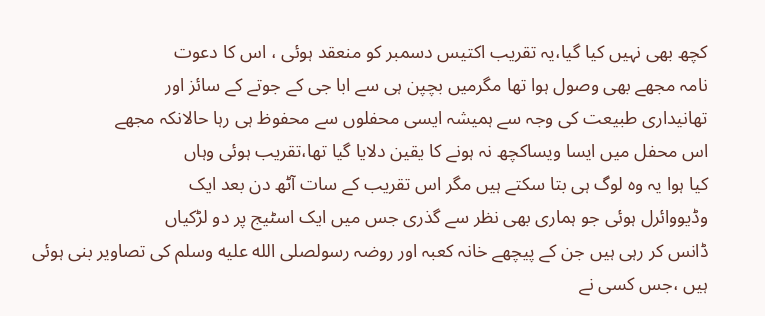کچھ بھی نہیں کیا گیا،یہ تقریب اکتیس دسمبر کو منعقد ہوئی ، اس کا دعوت
نامہ مجھے بھی وصول ہوا تھا مگرمیں بچپن ہی سے ابا جی کے جوتے کے سائز اور
تھانیداری طبیعت کی وجہ سے ہمیشہ ایسی محفلوں سے محفوظ ہی رہا حالانکہ مجھے
اس محفل میں ایسا ویساکچھ نہ ہونے کا یقین دلایا گیا تھا،تقریب ہوئی وہاں
کیا ہوا یہ وہ لوگ ہی بتا سکتے ہیں مگر اس تقریب کے سات آٹھ دن بعد ایک
وڈیووائرل ہوئی جو ہماری بھی نظر سے گذری جس میں ایک اسٹیج پر دو لڑکیاں
ڈانس کر رہی ہیں جن کے پیچھے خانہ کعبہ اور روضہ رسولصلى الله عليه وسلم کی تصاویر بنی ہوئی
ہیں ،جس کسی نے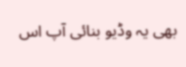بھی یہ وڈیو بنائی آپ اس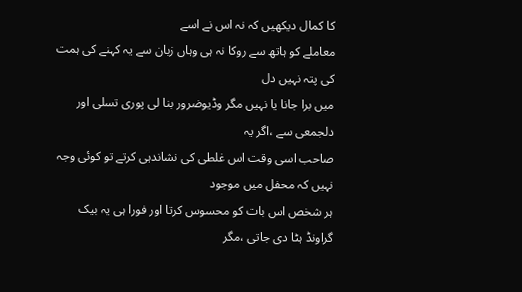کا کمال دیکھیں کہ نہ اس نے اسے
معاملے کو ہاتھ سے روکا نہ ہی وہاں زبان سے یہ کہنے کی ہمت کی پتہ نہیں دل
میں برا جانا یا نہیں مگر وڈیوضرور بنا لی پوری تسلی اور دلجمعی سے ،اگر یہ
صاحب اسی وقت اس غلطی کی نشاندہی کرتے تو کوئی وجہ نہیں کہ محفل میں موجود
ہر شخص اس بات کو محسوس کرتا اور فورا ہی یہ بیک گراونڈ ہٹا دی جاتی ،مگر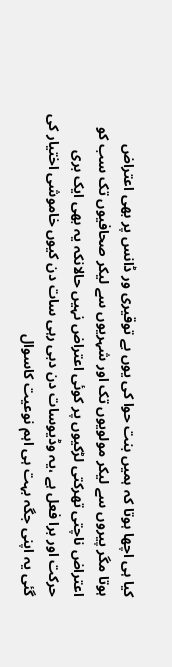کیا ہی اچھا ہوتا کہ ہمیں بنت حوا کی یوں بے توقیری ور ڈانس پر بھی اعتراض
ہوتا مگر پیروں سے لیکر مولویوں تک اور شہریوں سے لیکر صحافیوں تک سب کو
اعتراض ناچتی تھرکتی لڑکیوں پر کوئی اعتراض نہیں حالانکہ یہ بھی ایک بری
حرکت اور برا فعل ہے ،یہ وڈیوسات دن دبی رہی سات دن کیوں خاموشی اختیار کی
گئی یہ اپنی جگہ بہت ہی اہم نوعیت کاسوال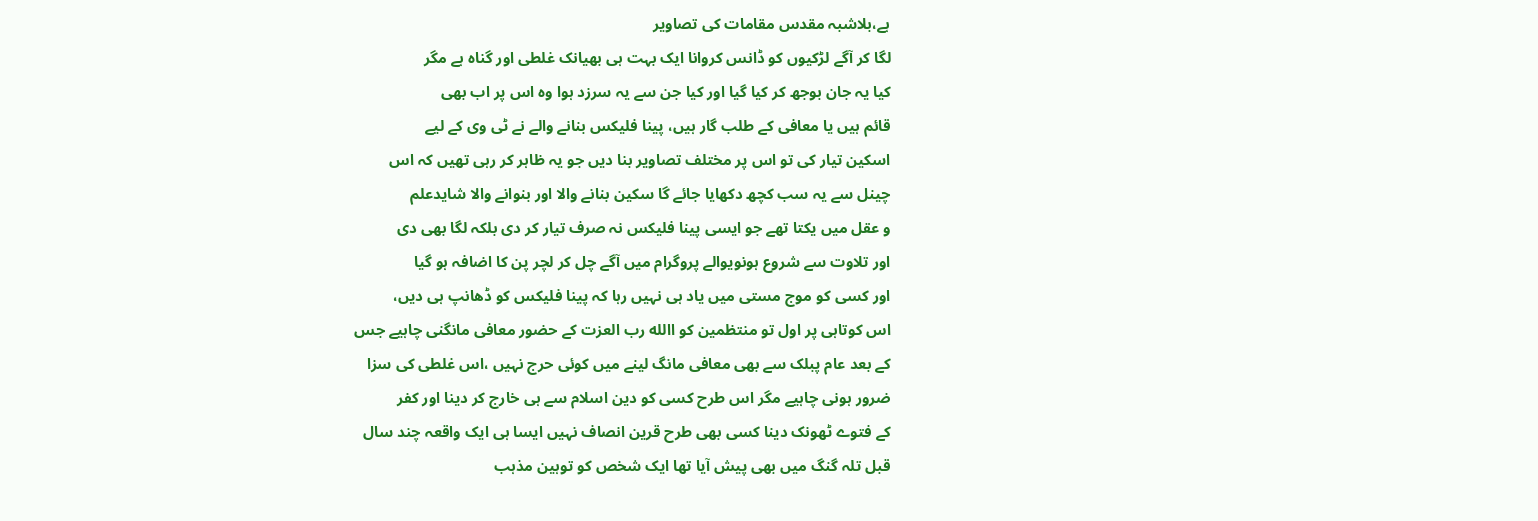ہے،بلاشبہ مقدس مقامات کی تصاویر
لگا کر آگے لڑکیوں کو ڈانس کروانا ایک بہت ہی بھیانک غلطی اور گناہ ہے مگر
کیا یہ جان بوجھ کر کیا گیا اور کیا جن سے یہ سرزد ہوا وہ اس پر اب بھی
قائم ہیں یا معافی کے طلب گار ہیں، پینا فلیکس بنانے والے نے ٹی وی کے لیے
اسکین تیار کی تو اس پر مختلف تصاویر بنا دیں جو یہ ظاہر کر رہی تھیں کہ اس
چینل سے یہ سب کچھ دکھایا جائے گا سکین بنانے والا اور بنوانے والا شایدعلم
و عقل میں یکتا تھے جو ایسی پینا فلیکس نہ صرف تیار کر دی بلکہ لگا بھی دی
اور تلاوت سے شروع ہونویوالے پروگرام میں آگے چل کر لچر پن کا اضافہ ہو گیا
اور کسی کو موج مستی میں یاد ہی نہیں رہا کہ پینا فلیکس کو ڈھانپ ہی دیں،
اس کوتاہی پر اول تو منتظمین کو االله رب العزت کے حضور معافی مانگنی چاہیے جس
کے بعد عام پبلک سے بھی معافی مانگ لینے میں کوئی حرج نہیں ،اس غلطی کی سزا
ضرور ہونی چاہیے مگر اس طرح کسی کو دین اسلام سے ہی خارج کر دینا اور کفر
کے فتوے ٹھونک دینا کسی بھی طرح قرین انصاف نہیں ایسا ہی ایک واقعہ چند سال
قبل تلہ گنگ میں بھی پیش آیا تھا ایک شخص کو توہین مذہب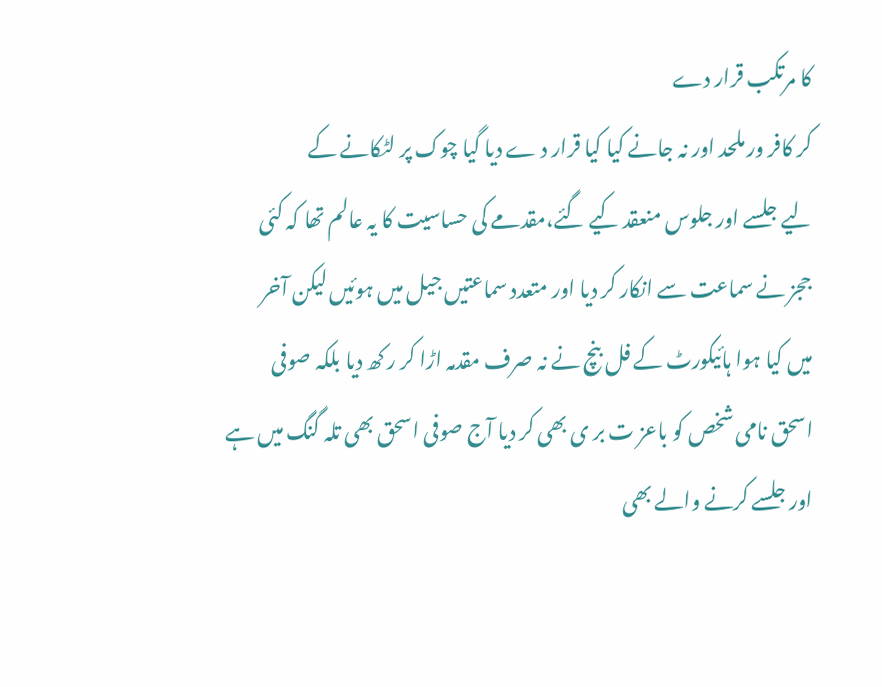کا مرتکب قرار دے
کر کافر ور ملحد اور نہ جانے کیا کیا قرار د ے دیا گیا چوک پر لٹکانے کے
لیے جلسے اور جلوس منعقد کیے گئے،مقدمے کی حساسیت کا یہ عالم تھا کہ کئی
ججز نے سماعت سے انکار کر دیا اور متعدد سماعتیں جیل میں ہوئیں لیکن آخر
میں کیا ہوا ہائیکورٹ کے فل بنچ نے نہ صرف مقدمہ اڑا کر ر کھ دیا بلکہ صوفی
اسحق نامی شخص کو باعز ت بر ی بھی کر دیا آج صوفی اسحق بھی تلہ گنگ میں ہے
اور جلسے کرنے والے بھی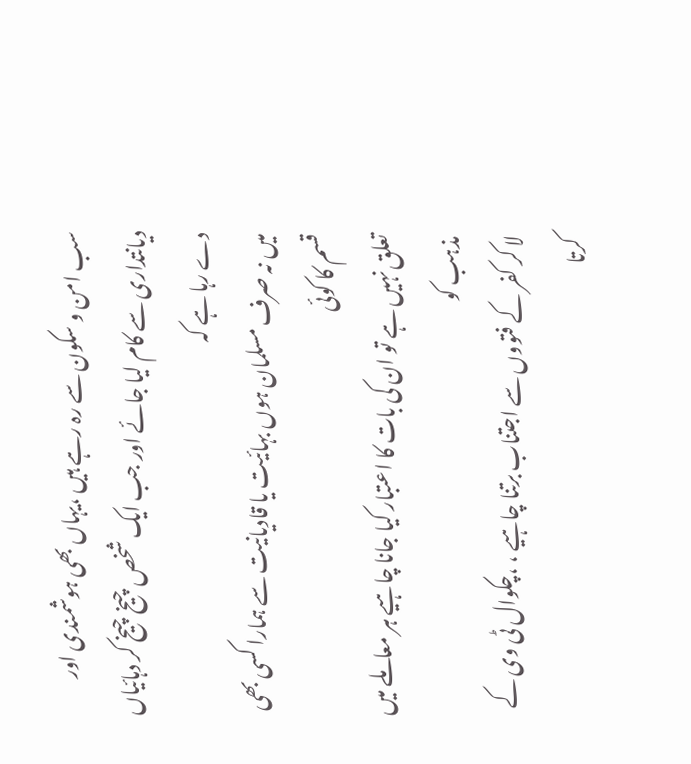سب امن و سکون سے رہ رہے ہیں ،یہاں بھی ہوشمندی اور
دیانتداری سے کام لیا جائے اور جب ایک شخص چیخ چیخ کر دہائیاں دے رہا ہے کہ
میں نہ صرف مسلمان ہوں بہائیت یا قادیانیت سے ہمارا کسی بھی قسم کا کوئی
تعلق نہیں ہے تو ان کی بات کا اعتبار کیا جانا چاہیے ہر معاملے میں مذہب کو
لا کر کفر کے فتووں سے اجتناب برتنا چاہیے ، ،چکوال ٹی وی کے کرتا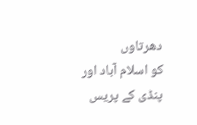دھرتاوں
کو اسلام آباد اور پنڈی کے پریس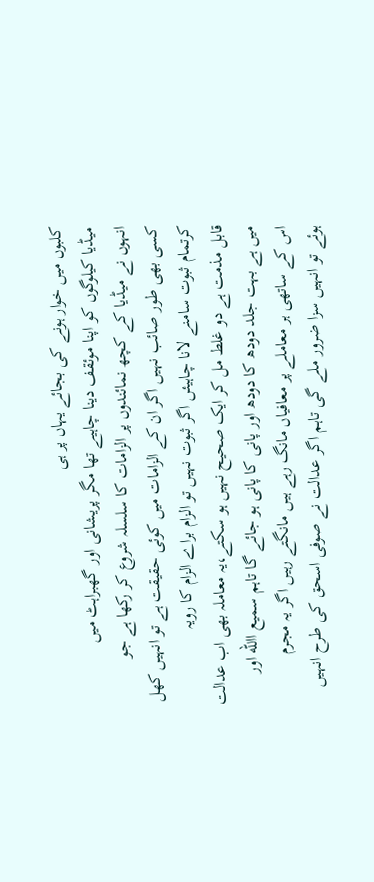کلبوں میں خوار ہونے کی بجائے یہاں پر ہی
میڈیا کیلوگوں کو اپنا موئقف دینا چاہیے تھا مگر پریشانی اور گھبراہٹ میں
انہوں نے میڈیا کے کچھ نمائندوں پر الزامات کا سلسلہ شروع کر رکھا ہے جو
کسی بھی طور صائب نہیں اگر ان کے الزامات میں کوئی حقیقت ہے تو انہیں کھل
کرتمام ثبوت سامنے لانا چاہیئں اگر ثبوت نہیں تو الزام براے الزام کا رویہ
قابل مذمت ہے دو غلط مل کر ایک صحیح نہیں ہو سکتے،یہ معاملہ بھی اب عدالت
میں ہے بہت جلد دودھ کا دودھ اور پانی کا پانی ہو جائے گا تاہم سمیع االله اور
اس کے ساتھی ہر معاملے پر معافیاں مانگ رہے ہیں مانگتے رہیں اگر یہ مجرم
ہوئے تو انہیں سزا ضرور ملے گی تاہم اگر عدالت نے صوفی اسحق کی طرح انہیں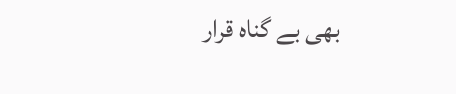بھی بے گناہ قرار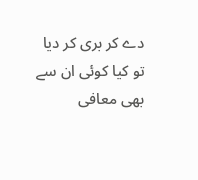دے کر بری کر دیا تو کیا کوئی ان سے بھی معافی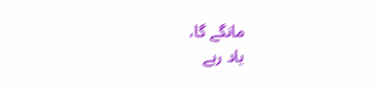مانگے گا،
یاد رہے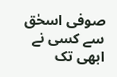صوفی اسحٰق سے کسی نے ابھی تک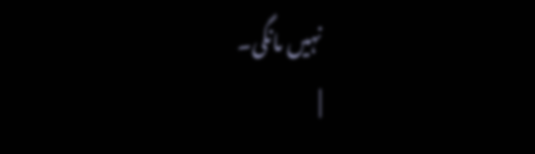نہیں مانگی۔
|